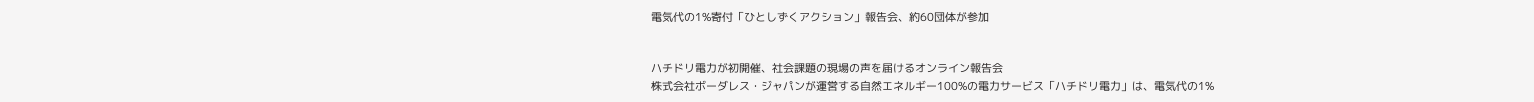電気代の1%寄付「ひとしずくアクション」報告会、約60団体が参加


ハチドリ電力が初開催、社会課題の現場の声を届けるオンライン報告会
株式会社ボーダレス・ジャパンが運営する自然エネルギー100%の電力サービス「ハチドリ電力」は、電気代の1%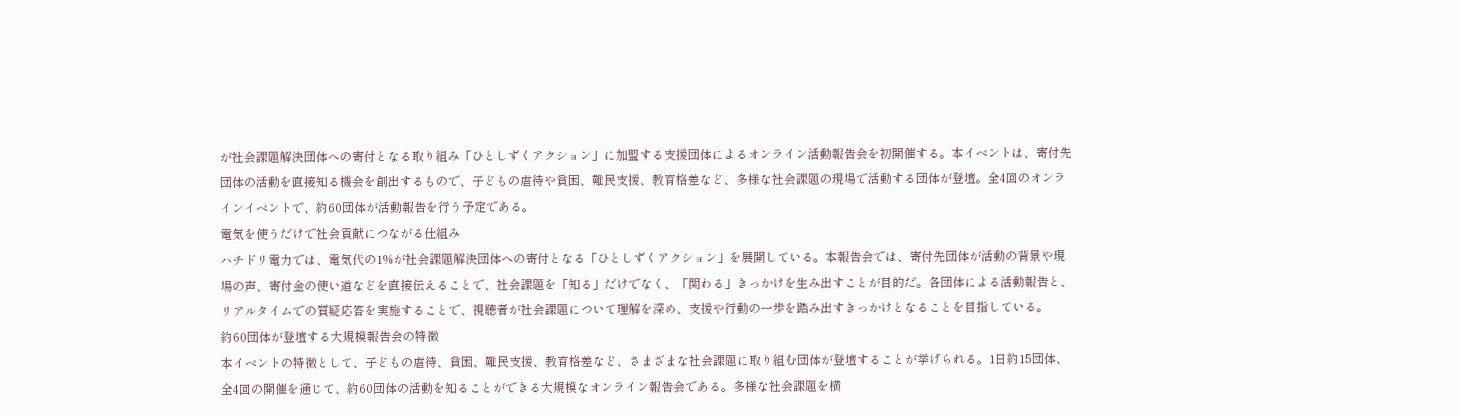が社会課題解決団体への寄付となる取り組み「ひとしずくアクション」に加盟する支援団体によるオンライン活動報告会を初開催する。本イベントは、寄付先団体の活動を直接知る機会を創出するもので、子どもの虐待や貧困、難民支援、教育格差など、多様な社会課題の現場で活動する団体が登壇。全4回のオンラインイベントで、約60団体が活動報告を行う予定である。
電気を使うだけで社会貢献につながる仕組み
ハチドリ電力では、電気代の1%が社会課題解決団体への寄付となる「ひとしずくアクション」を展開している。本報告会では、寄付先団体が活動の背景や現場の声、寄付金の使い道などを直接伝えることで、社会課題を「知る」だけでなく、「関わる」きっかけを生み出すことが目的だ。各団体による活動報告と、リアルタイムでの質疑応答を実施することで、視聴者が社会課題について理解を深め、支援や行動の一歩を踏み出すきっかけとなることを目指している。
約60団体が登壇する大規模報告会の特徴
本イベントの特徴として、子どもの虐待、貧困、難民支援、教育格差など、さまざまな社会課題に取り組む団体が登壇することが挙げられる。1日約15団体、全4回の開催を通じて、約60団体の活動を知ることができる大規模なオンライン報告会である。多様な社会課題を横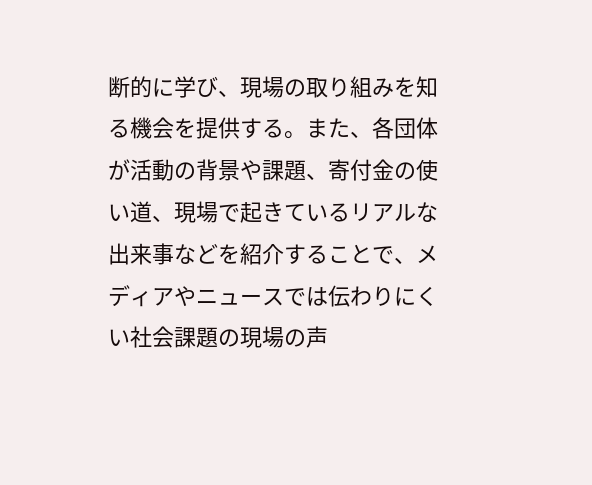断的に学び、現場の取り組みを知る機会を提供する。また、各団体が活動の背景や課題、寄付金の使い道、現場で起きているリアルな出来事などを紹介することで、メディアやニュースでは伝わりにくい社会課題の現場の声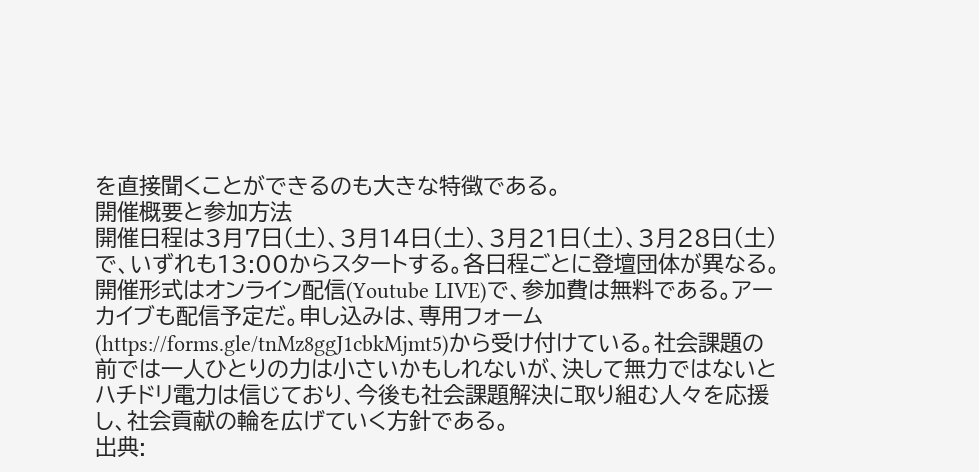を直接聞くことができるのも大きな特徴である。
開催概要と参加方法
開催日程は3月7日(土)、3月14日(土)、3月21日(土)、3月28日(土)で、いずれも13:00からスタートする。各日程ごとに登壇団体が異なる。開催形式はオンライン配信(Youtube LIVE)で、参加費は無料である。アーカイブも配信予定だ。申し込みは、専用フォーム(https://forms.gle/tnMz8ggJ1cbkMjmt5)から受け付けている。社会課題の前では一人ひとりの力は小さいかもしれないが、決して無力ではないとハチドリ電力は信じており、今後も社会課題解決に取り組む人々を応援し、社会貢献の輪を広げていく方針である。
出典: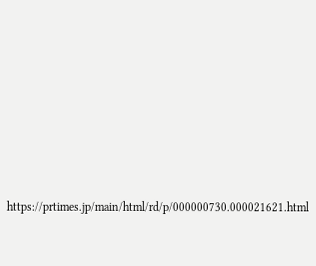https://prtimes.jp/main/html/rd/p/000000730.000021621.html